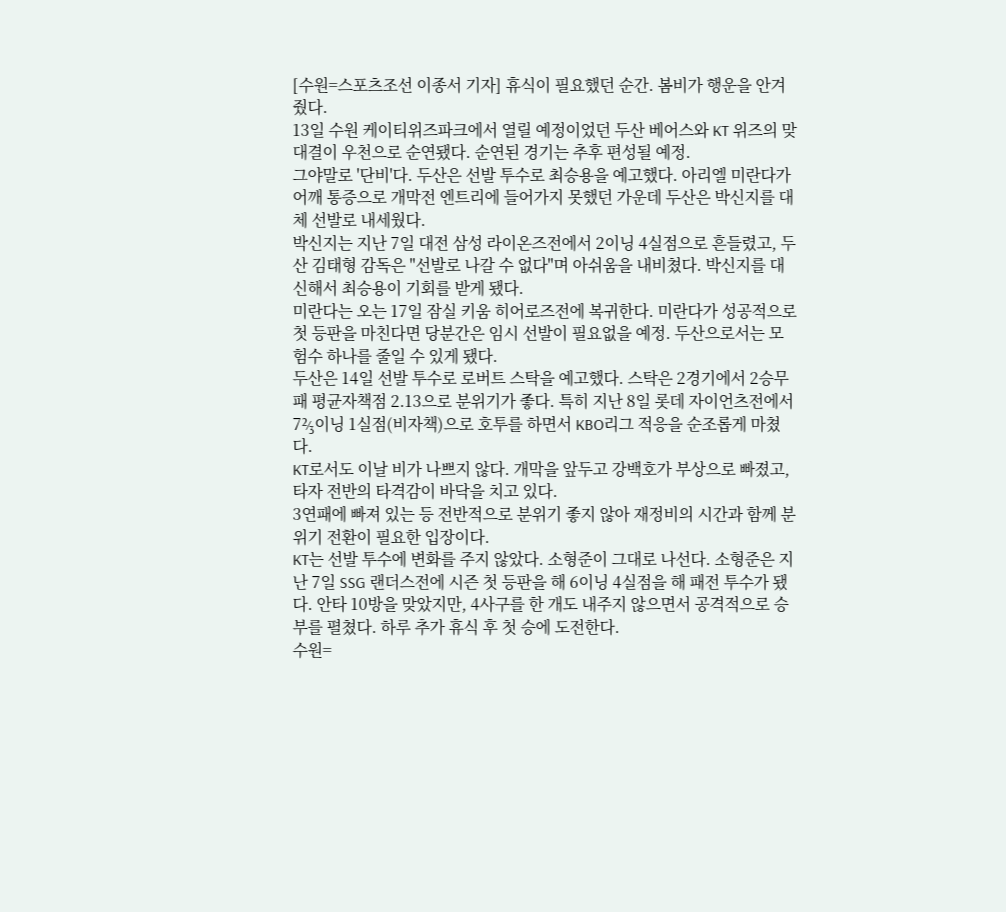[수원=스포츠조선 이종서 기자] 휴식이 필요했던 순간. 봄비가 행운을 안겨줬다.
13일 수원 케이티위즈파크에서 열릴 예정이었던 두산 베어스와 KT 위즈의 맞대결이 우천으로 순연됐다. 순연된 경기는 추후 편성될 예정.
그야말로 '단비'다. 두산은 선발 투수로 최승용을 예고했다. 아리엘 미란다가 어깨 통증으로 개막전 엔트리에 들어가지 못했던 가운데 두산은 박신지를 대체 선발로 내세웠다.
박신지는 지난 7일 대전 삼성 라이온즈전에서 2이닝 4실점으로 흔들렸고, 두산 김태형 감독은 "선발로 나갈 수 없다"며 아쉬움을 내비쳤다. 박신지를 대신해서 최승용이 기회를 받게 됐다.
미란다는 오는 17일 잠실 키움 히어로즈전에 복귀한다. 미란다가 성공적으로 첫 등판을 마친다면 당분간은 임시 선발이 필요없을 예정. 두산으로서는 모험수 하나를 줄일 수 있게 됐다.
두산은 14일 선발 투수로 로버트 스탁을 예고했다. 스탁은 2경기에서 2승무패 평균자책점 2.13으로 분위기가 좋다. 특히 지난 8일 롯데 자이언츠전에서 7⅔이닝 1실점(비자책)으로 호투를 하면서 KBO리그 적응을 순조롭게 마쳤다.
KT로서도 이날 비가 나쁘지 않다. 개막을 앞두고 강백호가 부상으로 빠졌고, 타자 전반의 타격감이 바닥을 치고 있다.
3연패에 빠져 있는 등 전반적으로 분위기 좋지 않아 재정비의 시간과 함께 분위기 전환이 필요한 입장이다.
KT는 선발 투수에 변화를 주지 않았다. 소형준이 그대로 나선다. 소형준은 지난 7일 SSG 랜더스전에 시즌 첫 등판을 해 6이닝 4실점을 해 패전 투수가 됐다. 안타 10방을 맞았지만, 4사구를 한 개도 내주지 않으면서 공격적으로 승부를 펼쳤다. 하루 추가 휴식 후 첫 승에 도전한다.
수원=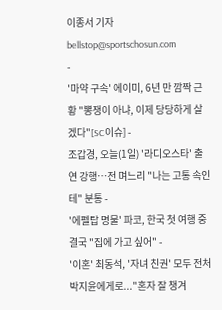이종서 기자 bellstop@sportschosun.com
-
'마약 구속' 에이미, 6년 만 깜짝 근황 "뽕쟁이 아냐, 이제 당당하게 살겠다"[SC이슈] -
조갑경, 오늘(1일) '라디오스타' 출연 강행…전 며느리 "나는 고통 속인테" 분통 -
'에펠탑 명물' 파코, 한국 첫 여행 중 결국 "집에 가고 싶어" -
'이혼' 최동석, '자녀 친권' 모두 전처 박지윤에게로..."혼자 잘 챙겨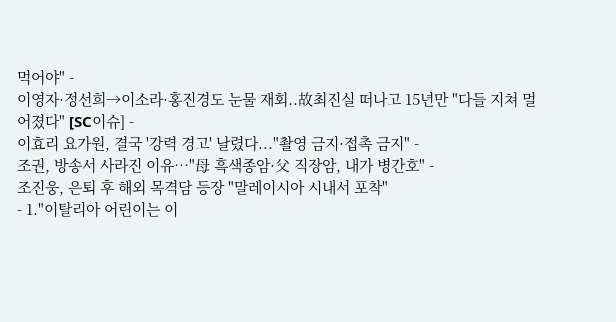먹어야" -
이영자·정선희→이소라·홍진경도 눈물 재회..故최진실 떠나고 15년만 "다들 지쳐 멀어졌다" [SC이슈] -
이효리 요가원, 결국 '강력 경고' 날렸다..."촬영 금지·접촉 금지" -
조권, 방송서 사라진 이유…"母 흑색종암·父 직장암, 내가 병간호" -
조진웅, 은퇴 후 해외 목격담 등장 "말레이시아 시내서 포착"
- 1."이탈리아 어린이는 이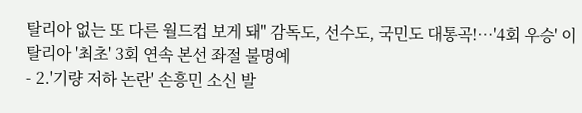탈리아 없는 또 다른 월드컵 보게 돼" 감독도, 선수도, 국민도 대통곡!…'4회 우승' 이탈리아 '최초' 3회 연속 본선 좌절 불명예
- 2.'기량 저하 논란' 손흥민 소신 발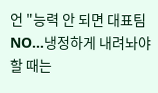언 "능력 안 되면 대표팀 NO…냉정하게 내려놔야 할 때는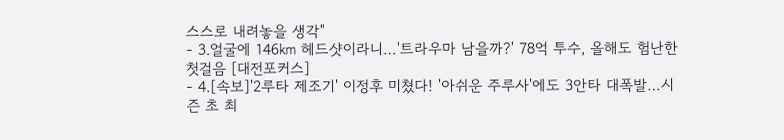스스로 내려놓을 생각"
- 3.얼굴에 146㎞ 헤드샷이라니…'트라우마 남을까?' 78억 투수, 올해도 험난한 첫걸음 [대전포커스]
- 4.[속보]'2루타 제조기' 이정후 미쳤다! '아쉬운 주루사'에도 3안타 대폭발…시즌 초 최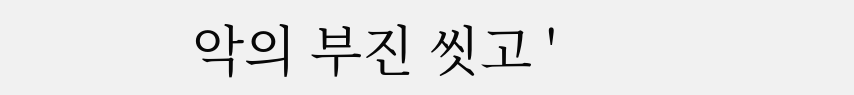악의 부진 씻고 '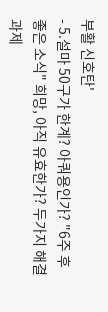부활 신호탄'
- 5.설마 50구가 한계? 아쿼용인가? "6주 후 좋은 소식" 희망, 아직 유효한가? 두가지 해결과제